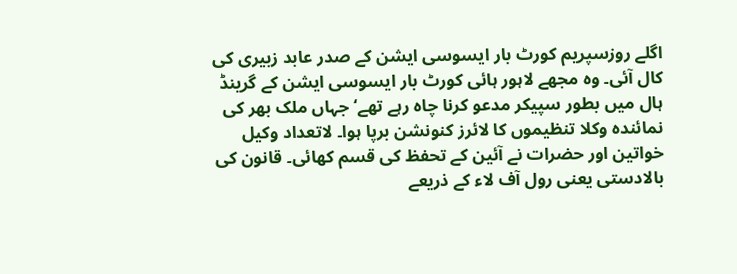اگلے روزسپریم کورٹ بار ایسوسی ایشن کے صدر عابد زبیری کی کال آئی۔ وہ مجھے لاہور ہائی کورٹ بار ایسوسی ایشن کے گرینڈ ہال میں بطور سپیکر مدعو کرنا چاہ رہے تھے‘ جہاں ملک بھر کی نمائندہ وکلا تنظیموں کا لائرز کنونشن برپا ہوا۔ لاتعداد وکیل خواتین اور حضرات نے آئین کے تحفظ کی قسم کھائی۔ قانون کی بالادستی یعنی رول آف لاء کے ذریعے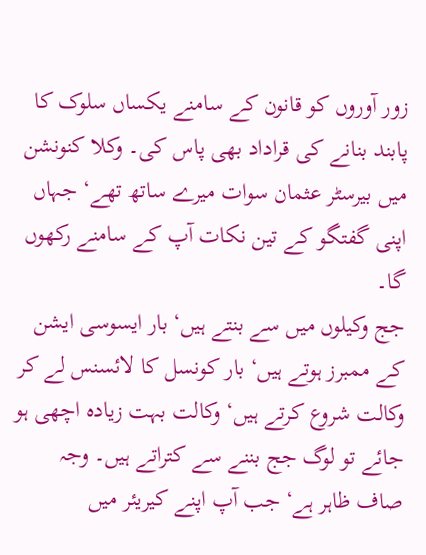زور آوروں کو قانون کے سامنے یکساں سلوک کا پابند بنانے کی قراداد بھی پاس کی۔ وکلا کنونشن میں بیرسٹر عثمان سوات میرے ساتھ تھے‘ جہاں اپنی گفتگو کے تین نکات آپ کے سامنے رکھوں گا۔
جج وکیلوں میں سے بنتے ہیں‘ بار ایسوسی ایشن کے ممبرز ہوتے ہیں‘ بار کونسل کا لائسنس لے کر وکالت شروع کرتے ہیں‘ وکالت بہت زیادہ اچھی ہو جائے تو لوگ جج بننے سے کتراتے ہیں۔ وجہ صاف ظاہر ہے‘ جب آپ اپنے کیریئر میں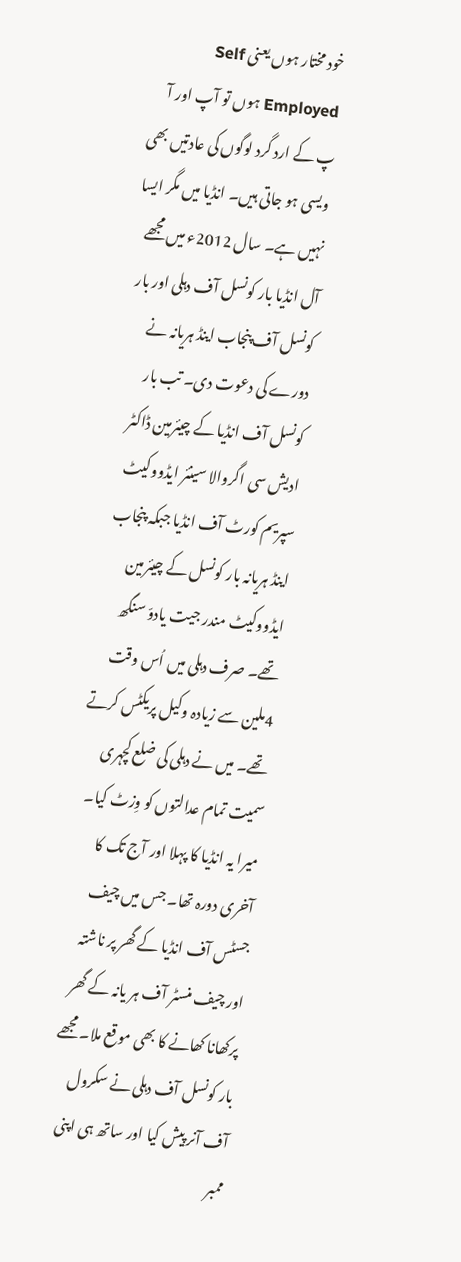خود مختار ہوں یعنی Self Employed ہوں تو آپ اور آ پ کے ارد گرد لوگوں کی عادتیں بھی ویسی ہو جاتی ہیں۔ انڈیا میں مگر ایسا نہیں ہے۔ سال 2012ء میں مجھے آل انڈیا بار کونسل آف دہلی اور بار کونسل آف پنجاب اینڈ ہریانہ نے دورے کی دعوت دی۔ تب بار کونسل آف انڈیا کے چیئرمین ڈاکٹر ادیش سی اگروالا سینئر ایڈووکیٹ سپریم کورٹ آف انڈیا جبکہ پنجاب اینڈ ہریانہ بار کونسل کے چیئرمین ایڈووکیٹ مندر جیت یادوّ سنگھ تھے۔ صرف دہلی میں اُس وقت 4ملین سے زیادہ وکیل پریکٹس کرتے تھے۔ میں نے دہلی کی ضلع کچہری سمیت تمام عدالتوں کو وِزٹ کیا۔
میرا یہ انڈیا کا پہلا اور آج تک کا آخری دورہ تھا۔ جس میں چیف جسٹس آف انڈیا کے گھر پر ناشتہ اور چیف منسٹر آف ہر یانہ کے گھر پرکھانا کھانے کا بھی موقع ملا۔ مجھے بار کونسل آف دہلی نے سکرول آف آنر پیش کیا اور ساتھ ہی اپنی ممبر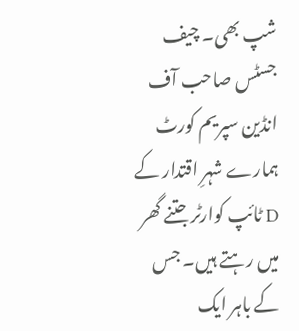شپ بھی۔ چیف جسٹس صاحب آف انڈین سپریم کورٹ ہمارے شہرِ اقتدار کے D ٹائپ کوارٹر جتنے گھر میں رہتے ہیں۔ جس کے باہر ایک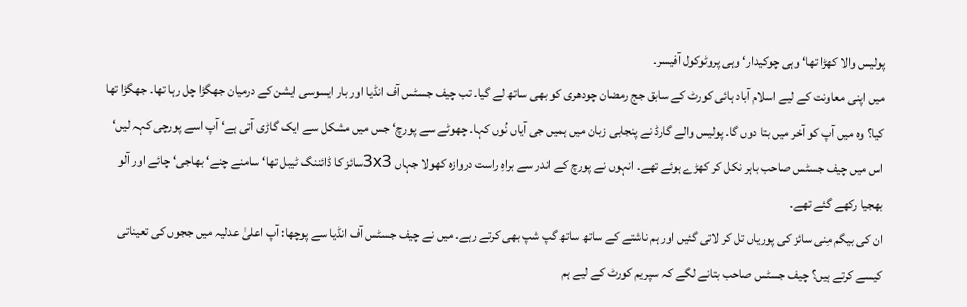پولیس والا کھڑا تھا‘ وہی چوکیدار‘ وہی پروٹوکول آفیسر۔
میں اپنی معاونت کے لیے اسلام آباد ہائی کورٹ کے سابق جج رمضان چودھری کو بھی ساتھ لے گیا۔ تب چیف جسٹس آف انڈیا اور بار ایسوسی ایشن کے درمیان جھگڑا چل رہا تھا۔ جھگڑا تھا کیا؟ وہ میں آپ کو آخر میں بتا دوں گا۔ پولیس والے گارڈ نے پنجابی زبان میں ہمیں جی آیاں نُوں کہا۔ چھوٹے سے پورچ‘ جس میں مشکل سے ایک گاڑی آتی ہے‘ آپ اسے پورچی کہہ لیں‘ اس میں چیف جسٹس صاحب باہر نکل کر کھڑے ہوئے تھے۔ انہوں نے پورچ کے اندر سے براہِ راست دروازہ کھولا جہاں 3x3سائز کا ڈائننگ ٹیبل تھا‘ سامنے چنے‘ بھاجی‘ چائے اور آلو بھجیا رکھے گئے تھے۔
ان کی بیگم مِنی سائز کی پوریاں تل کر لاتی گئیں اور ہم ناشتے کے ساتھ ساتھ گپ شپ بھی کرتے رہے۔ میں نے چیف جسٹس آف انڈیا سے پوچھا: آپ اعلیٰ عدلیہ میں ججوں کی تعیناتی کیسے کرتے ہیں؟ چیف جسٹس صاحب بتانے لگے کہ سپریم کورٹ کے لیے ہم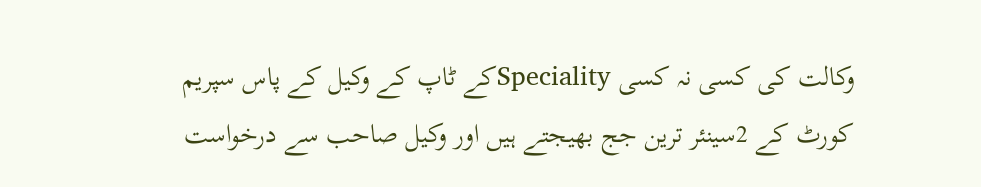وکالت کی کسی نہ کسی Specialityکے ٹاپ کے وکیل کے پاس سپریم کورٹ کے 2سینئر ترین جج بھیجتے ہیں اور وکیل صاحب سے درخواست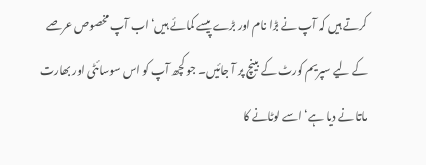کرتے ہیں کہ آپ نے بڑا نام اور بڑے پیسے کمائے ہیں‘ اب آپ مخصوص عرصے کے لیے سپریم کورٹ کے بینچ پر آ جائیں۔ جو کچھ آپ کو اس سوسائٹی اور بھارت ماتا نے دیا ہے‘ اسے لوٹانے کا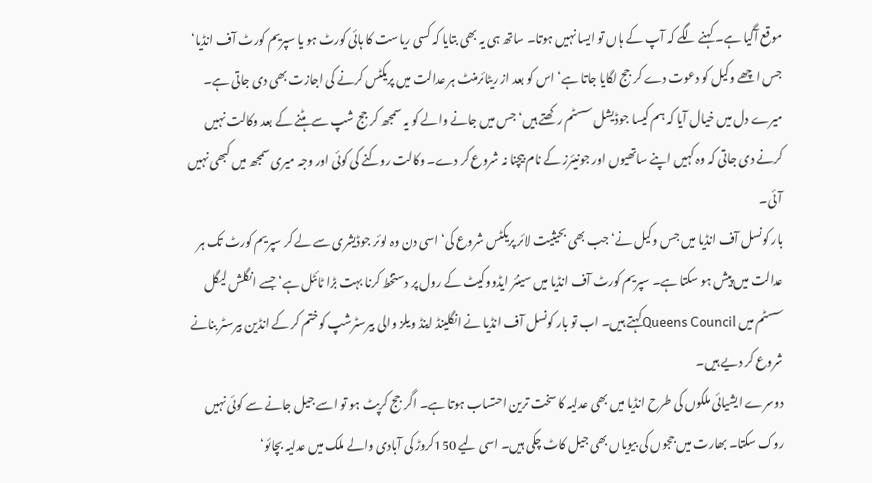موقع آگیا ہے۔ کہنے لگے کہ آپ کے ہاں تو ایسا نہیں ہوتا۔ ساتھ ہی یہ بھی بتایا کہ کسی ریاست کا ہائی کورٹ ہو یا سپریم کورٹ آف انڈیا‘ جس اچھے وکیل کو دعوت دے کر جج لگایا جاتا ہے‘ اس کو بعد از ریٹائرمنٹ ہر عدالت میں پریکٹس کرنے کی اجازت بھی دی جاتی ہے۔ میرے دل میں خیال آیا کہ ہم کیسا جوڈیشل سسٹم رکھتے ہیں‘ جس میں جانے والے کو یہ سمجھ کر جج شپ سے ہٹنے کے بعد وکالت نہیں کرنے دی جاتی کہ وہ کہیں اپنے ساتھیوں اور جونیئرز کے نام بیچنا نہ شروع کر دے۔ وکالت روکنے کی کوئی اور وجہ میری سمجھ میں کبھی نہیں آئی۔
بار کونسل آف انڈیا میں جس وکیل نے‘ جب بھی بحیثیت لائر پریکٹس شروع کی‘ اسی دن وہ لوئر جوڈیشری سے لے کر سپریم کورٹ تک ہر عدالت میں پیش ہو سکتا ہے۔ سپریم کورٹ آف انڈیا میں سینئر ایڈووکیٹ کے رول پر دستخط کرنا بہت بڑا ٹائٹل ہے‘ جسے انگلش لیگل سسٹم میں Queens Councilکہتے ہیں۔ اب تو بار کونسل آف انڈیا نے انگلینڈ اینڈ ویلز والی بیرسٹرشپ کوختم کر کے انڈین بیرسٹر بنانے شروع کر دیے ہیں۔
دوسرے ایشیائی ملکوں کی طرح انڈیا میں بھی عدلیہ کا سخت ترین احتساب ہوتا ہے۔ اگر جج کرپٹ ہو تو اسے جیل جانے سے کوئی نہیں روک سکتا۔ بھارت میں ججوں کی بیویاں بھی جیل کاٹ چکی ہیں۔ اسی لیے 150کروڑ کی آبادی والے ملک میں عدلیہ بچائو‘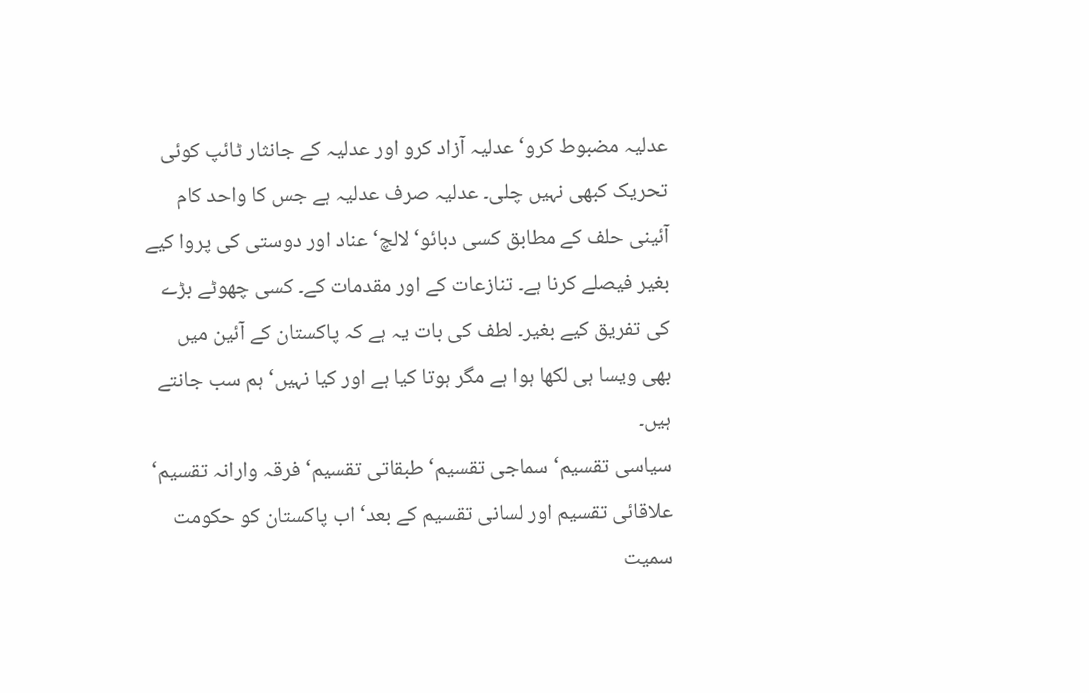عدلیہ مضبوط کرو‘ عدلیہ آزاد کرو اور عدلیہ کے جانثار ٹائپ کوئی تحریک کبھی نہیں چلی۔ عدلیہ صرف عدلیہ ہے جس کا واحد کام آئینی حلف کے مطابق کسی دبائو‘ لالچ‘ عناد اور دوستی کی پروا کیے بغیر فیصلے کرنا ہے۔ تنازعات کے اور مقدمات کے۔ کسی چھوٹے بڑے کی تفریق کیے بغیر۔ لطف کی بات یہ ہے کہ پاکستان کے آئین میں بھی ویسا ہی لکھا ہوا ہے مگر ہوتا کیا ہے اور کیا نہیں‘ ہم سب جانتے ہیں۔
سیاسی تقسیم‘ سماجی تقسیم‘ طبقاتی تقسیم‘ فرقہ وارانہ تقسیم‘ علاقائی تقسیم اور لسانی تقسیم کے بعد‘ اب پاکستان کو حکومت سمیت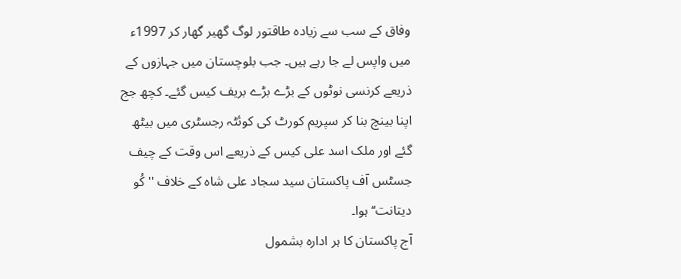وفاق کے سب سے زیادہ طاقتور لوگ گھیر گھار کر 1997ء میں واپس لے جا رہے ہیں۔ جب بلوچستان میں جہازوں کے ذریعے کرنسی نوٹوں کے بڑے بڑے بریف کیس گئے۔ کچھ جج اپنا بینچ بنا کر سپریم کورٹ کی کوئٹہ رجسٹری میں بیٹھ گئے اور ملک اسد علی کیس کے ذریعے اس وقت کے چیف جسٹس آف پاکستان سید سجاد علی شاہ کے خلاف ''کُو دیتانت‘‘ ہوا۔
آج پاکستان کا ہر ادارہ بشمول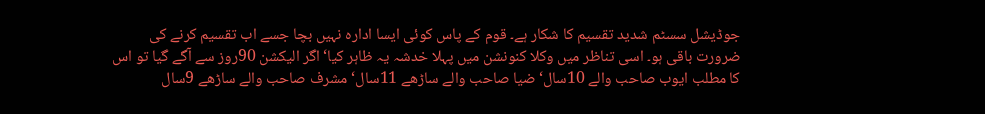جوڈیشل سسٹم شدید تقسیم کا شکار ہے۔ قوم کے پاس کوئی ایسا ادارہ نہیں بچا جسے اب تقسیم کرنے کی ضرورت باقی ہو۔ اسی تناظر میں وکلا کنونشن میں پہلا خدشہ یہ ظاہر کیا‘ اگر الیکشن 90روز سے آگے گیا تو اس کا مطلب ایوب صاحب والے 10سال‘ ضیا صاحب والے ساڑھے 11سال‘مشرف صاحب والے ساڑھے 9سال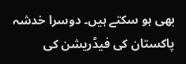بھی ہو سکتے ہیں۔ دوسرا خدشہ پاکستان کی فیڈریشن کی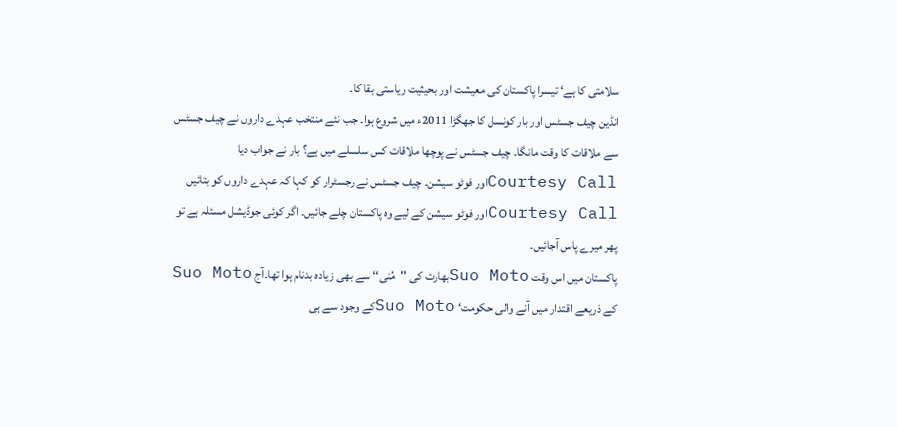سلامتی کا ہے‘ تیسرا پاکستان کی معیشت اور بحیثیت ریاستی بقا کا۔
انڈین چیف جسٹس اور بار کونسل کا جھگڑا 2011ء میں شروع ہوا۔ جب نئے منتخب عہدے داروں نے چیف جسٹس سے ملاقات کا وقت مانگا۔ چیف جسٹس نے پوچھا ملاقات کس سلسلے میں ہے؟ بار نے جواب دیا Courtesy Callاور فوٹو سیشن۔ چیف جسٹس نے رجسٹرار کو کہا کہ عہدے داروں کو بتائیں Courtesy Callاور فوٹو سیشن کے لیے وہ پاکستان چلے جائیں۔ اگر کوئی جوڈیشل مسئلہ ہے تو پھر میرے پاس آجائیں۔
پاکستان میں اس وقت Suo Motoبھارت کی ''مُنی‘‘ سے بھی زیادہ بدنام ہوا تھا۔آج Suo Moto کے ذریعے اقتدار میں آنے والی حکومت‘ Suo Motoکے وجود سے ہی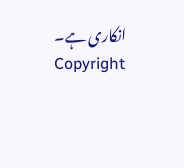انکاری ہے۔
Copyright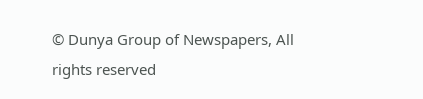© Dunya Group of Newspapers, All rights reserved